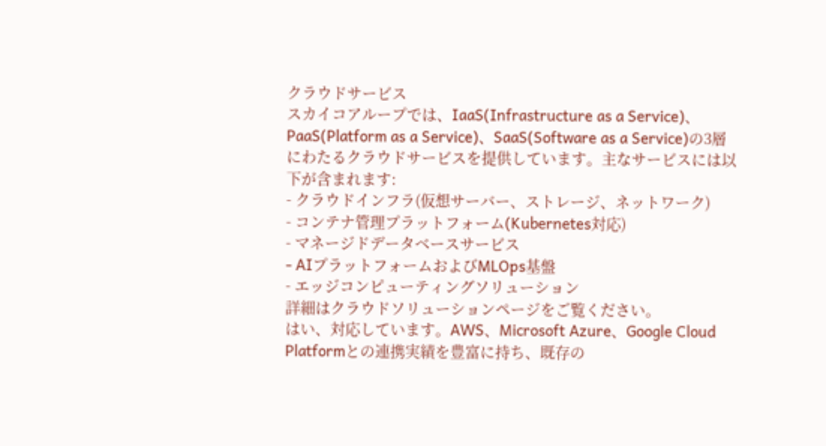クラウドサービス
スカイコアループでは、IaaS(Infrastructure as a Service)、PaaS(Platform as a Service)、SaaS(Software as a Service)の3層にわたるクラウドサービスを提供しています。主なサービスには以下が含まれます:
- クラウドインフラ(仮想サーバー、ストレージ、ネットワーク)
- コンテナ管理プラットフォーム(Kubernetes対応)
- マネージドデータベースサービス
- AIプラットフォームおよびMLOps基盤
- エッジコンピューティングソリューション
詳細はクラウドソリューションページをご覧ください。
はい、対応しています。AWS、Microsoft Azure、Google Cloud Platformとの連携実績を豊富に持ち、既存の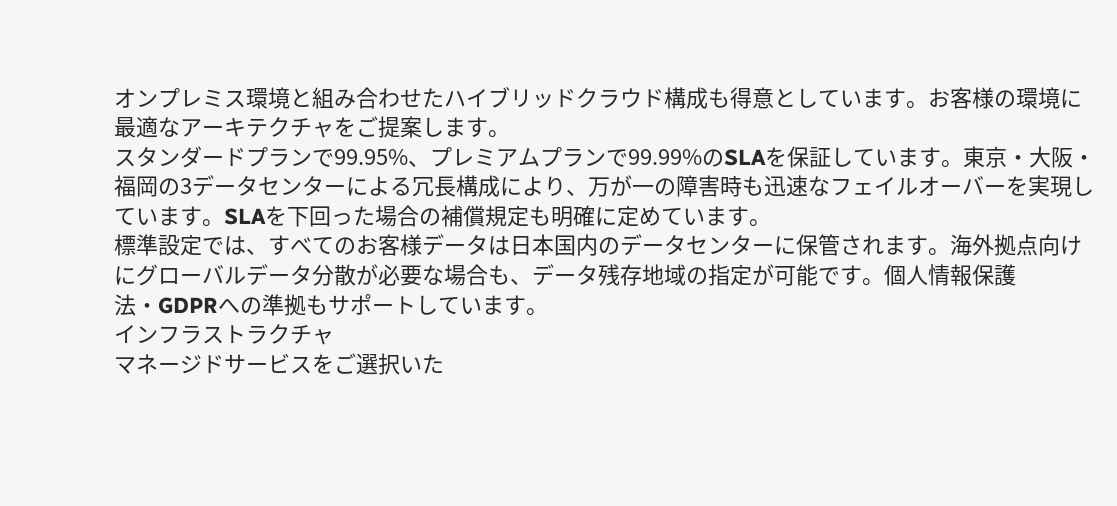オンプレミス環境と組み合わせたハイブリッドクラウド構成も得意としています。お客様の環境に最適なアーキテクチャをご提案します。
スタンダードプランで99.95%、プレミアムプランで99.99%のSLAを保証しています。東京・大阪・福岡の3データセンターによる冗長構成により、万が一の障害時も迅速なフェイルオーバーを実現しています。SLAを下回った場合の補償規定も明確に定めています。
標準設定では、すべてのお客様データは日本国内のデータセンターに保管されます。海外拠点向けにグローバルデータ分散が必要な場合も、データ残存地域の指定が可能です。個人情報保護法・GDPRへの準拠もサポートしています。
インフラストラクチャ
マネージドサービスをご選択いた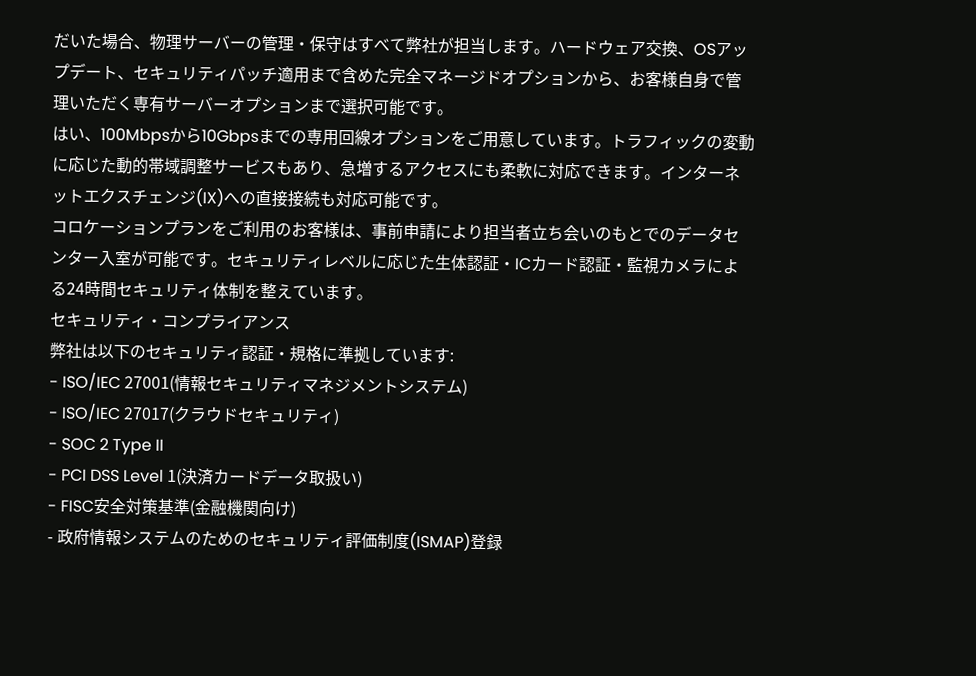だいた場合、物理サーバーの管理・保守はすべて弊社が担当します。ハードウェア交換、OSアップデート、セキュリティパッチ適用まで含めた完全マネージドオプションから、お客様自身で管理いただく専有サーバーオプションまで選択可能です。
はい、100Mbpsから10Gbpsまでの専用回線オプションをご用意しています。トラフィックの変動に応じた動的帯域調整サービスもあり、急増するアクセスにも柔軟に対応できます。インターネットエクスチェンジ(IX)への直接接続も対応可能です。
コロケーションプランをご利用のお客様は、事前申請により担当者立ち会いのもとでのデータセンター入室が可能です。セキュリティレベルに応じた生体認証・ICカード認証・監視カメラによる24時間セキュリティ体制を整えています。
セキュリティ・コンプライアンス
弊社は以下のセキュリティ認証・規格に準拠しています:
- ISO/IEC 27001(情報セキュリティマネジメントシステム)
- ISO/IEC 27017(クラウドセキュリティ)
- SOC 2 Type II
- PCI DSS Level 1(決済カードデータ取扱い)
- FISC安全対策基準(金融機関向け)
- 政府情報システムのためのセキュリティ評価制度(ISMAP)登録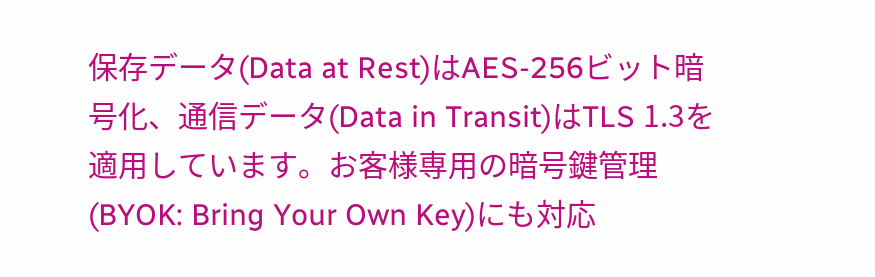保存データ(Data at Rest)はAES-256ビット暗号化、通信データ(Data in Transit)はTLS 1.3を適用しています。お客様専用の暗号鍵管理(BYOK: Bring Your Own Key)にも対応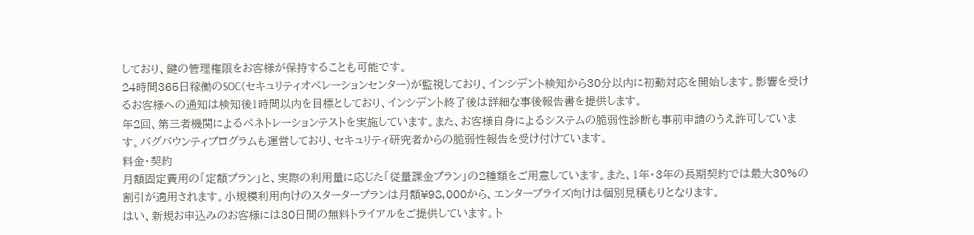しており、鍵の管理権限をお客様が保持することも可能です。
24時間365日稼働のSOC(セキュリティオペレーションセンター)が監視しており、インシデント検知から30分以内に初動対応を開始します。影響を受けるお客様への通知は検知後1時間以内を目標としており、インシデント終了後は詳細な事後報告書を提供します。
年2回、第三者機関によるペネトレーションテストを実施しています。また、お客様自身によるシステムの脆弱性診断も事前申請のうえ許可しています。バグバウンティプログラムも運営しており、セキュリティ研究者からの脆弱性報告を受け付けています。
料金・契約
月額固定費用の「定額プラン」と、実際の利用量に応じた「従量課金プラン」の2種類をご用意しています。また、1年・3年の長期契約では最大30%の割引が適用されます。小規模利用向けのスタータープランは月額¥98,000から、エンタープライズ向けは個別見積もりとなります。
はい、新規お申込みのお客様には30日間の無料トライアルをご提供しています。ト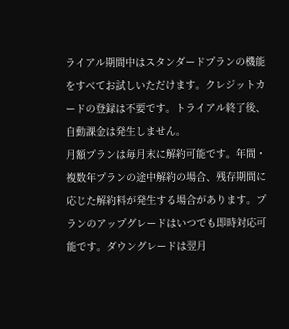ライアル期間中はスタンダードプランの機能をすべてお試しいただけます。クレジットカードの登録は不要です。トライアル終了後、自動課金は発生しません。
月額プランは毎月末に解約可能です。年間・複数年プランの途中解約の場合、残存期間に応じた解約料が発生する場合があります。プランのアップグレードはいつでも即時対応可能です。ダウングレードは翌月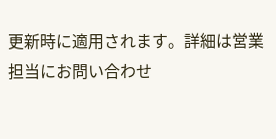更新時に適用されます。詳細は営業担当にお問い合わせ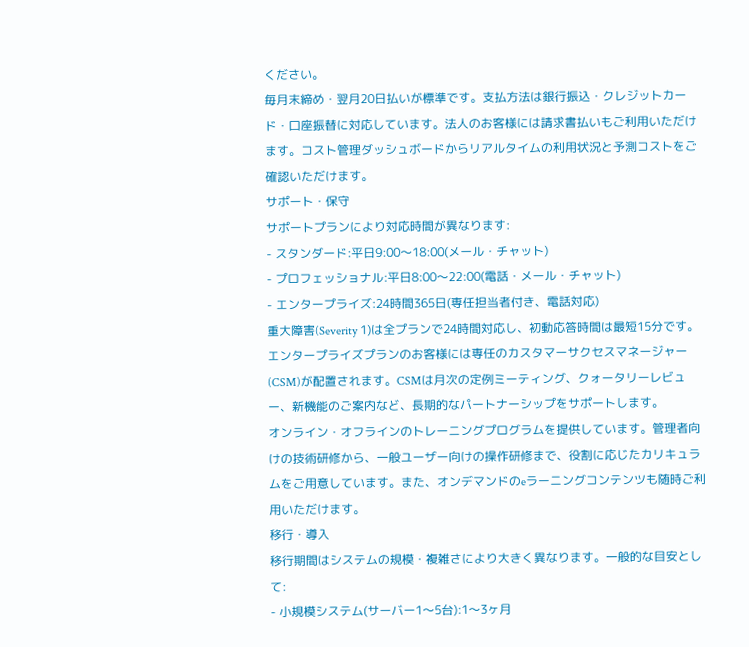ください。
毎月末締め・翌月20日払いが標準です。支払方法は銀行振込・クレジットカード・口座振替に対応しています。法人のお客様には請求書払いもご利用いただけます。コスト管理ダッシュボードからリアルタイムの利用状況と予測コストをご確認いただけます。
サポート・保守
サポートプランにより対応時間が異なります:
- スタンダード:平日9:00〜18:00(メール・チャット)
- プロフェッショナル:平日8:00〜22:00(電話・メール・チャット)
- エンタープライズ:24時間365日(専任担当者付き、電話対応)
重大障害(Severity 1)は全プランで24時間対応し、初動応答時間は最短15分です。
エンタープライズプランのお客様には専任のカスタマーサクセスマネージャー(CSM)が配置されます。CSMは月次の定例ミーティング、クォータリーレビュー、新機能のご案内など、長期的なパートナーシップをサポートします。
オンライン・オフラインのトレーニングプログラムを提供しています。管理者向けの技術研修から、一般ユーザー向けの操作研修まで、役割に応じたカリキュラムをご用意しています。また、オンデマンドのeラーニングコンテンツも随時ご利用いただけます。
移行・導入
移行期間はシステムの規模・複雑さにより大きく異なります。一般的な目安として:
- 小規模システム(サーバー1〜5台):1〜3ヶ月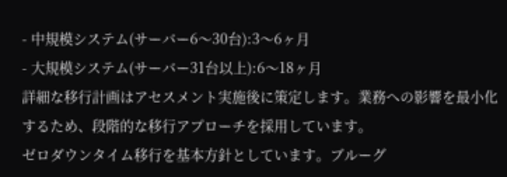- 中規模システム(サーバー6〜30台):3〜6ヶ月
- 大規模システム(サーバー31台以上):6〜18ヶ月
詳細な移行計画はアセスメント実施後に策定します。業務への影響を最小化するため、段階的な移行アプローチを採用しています。
ゼロダウンタイム移行を基本方針としています。ブルーグ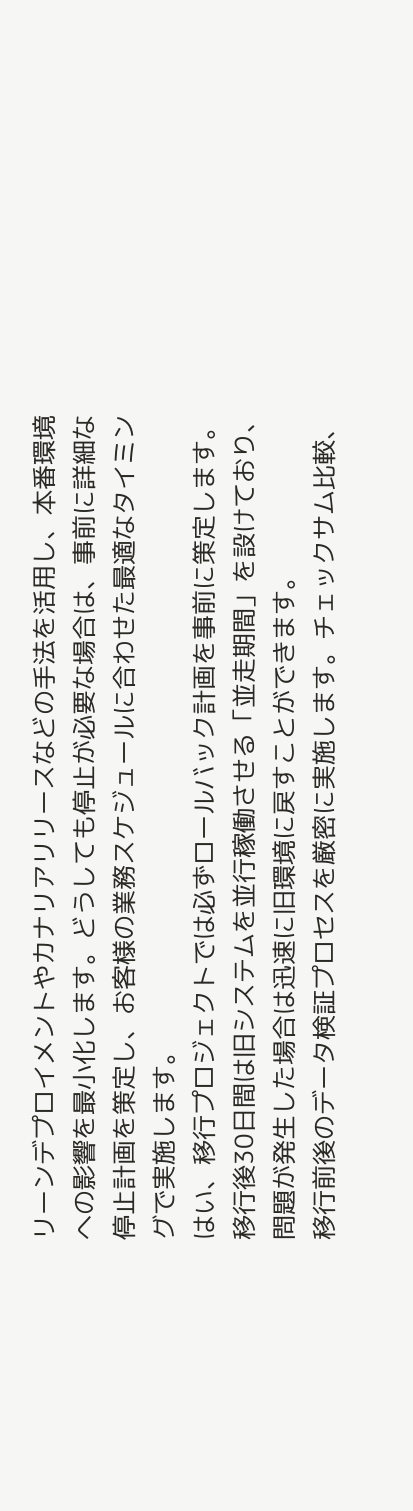リーンデプロイメントやカナリアリリースなどの手法を活用し、本番環境への影響を最小化します。どうしても停止が必要な場合は、事前に詳細な停止計画を策定し、お客様の業務スケジュールに合わせた最適なタイミングで実施します。
はい、移行プロジェクトでは必ずロールバック計画を事前に策定します。移行後30日間は旧システムを並行稼働させる「並走期間」を設けており、問題が発生した場合は迅速に旧環境に戻すことができます。
移行前後のデータ検証プロセスを厳密に実施します。チェックサム比較、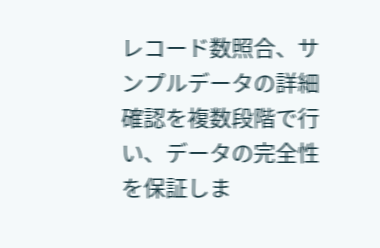レコード数照合、サンプルデータの詳細確認を複数段階で行い、データの完全性を保証しま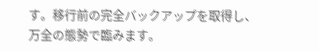す。移行前の完全バックアップを取得し、万全の態勢で臨みます。